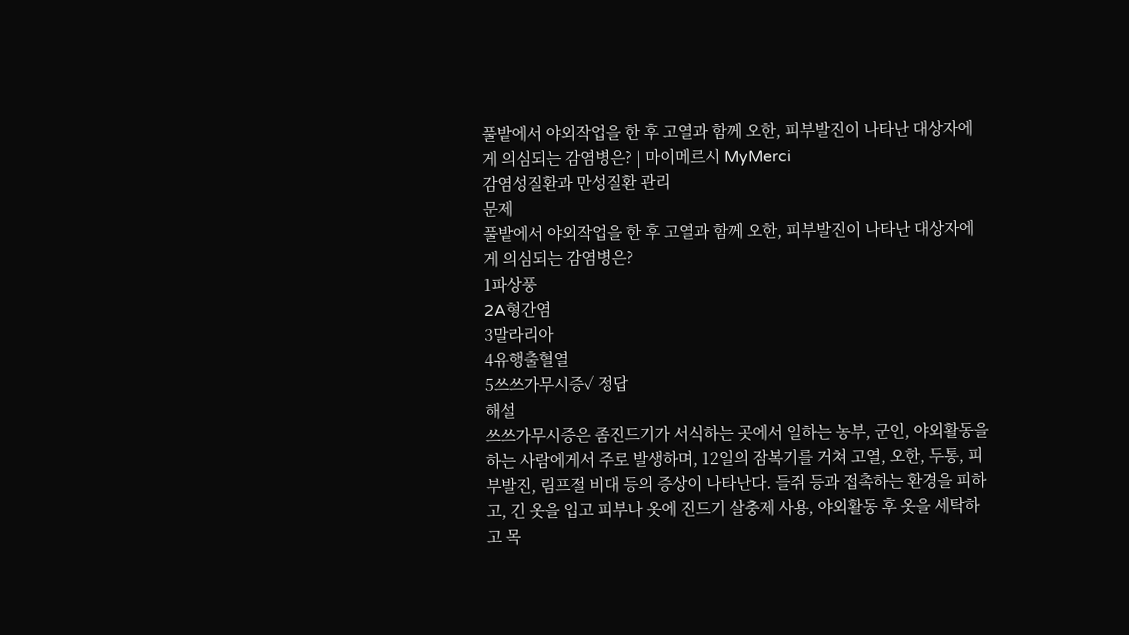풀밭에서 야외작업을 한 후 고열과 함께 오한, 피부발진이 나타난 대상자에게 의심되는 감염병은? | 마이메르시 MyMerci
감염성질환과 만성질환 관리
문제
풀밭에서 야외작업을 한 후 고열과 함께 오한, 피부발진이 나타난 대상자에게 의심되는 감염병은?
1파상풍
2A형간염
3말라리아
4유행출혈열
5쓰쓰가무시증✓ 정답
해설
쓰쓰가무시증은 좀진드기가 서식하는 곳에서 일하는 농부, 군인, 야외활동을 하는 사람에게서 주로 발생하며, 12일의 잠복기를 거쳐 고열, 오한, 두통, 피부발진, 림프절 비대 등의 증상이 나타난다. 들쥐 등과 접촉하는 환경을 피하고, 긴 옷을 입고 피부나 옷에 진드기 살충제 사용, 야외활동 후 옷을 세탁하고 목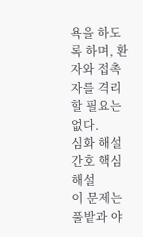욕을 하도록 하며, 환자와 접촉자를 격리할 필요는 없다.
심화 해설
간호 핵심 해설
이 문제는 풀밭과 야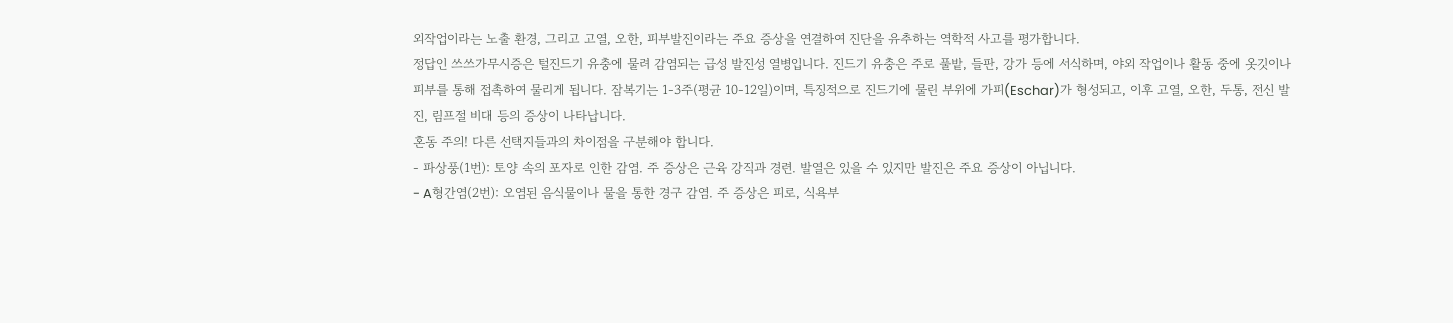외작업이라는 노출 환경, 그리고 고열, 오한, 피부발진이라는 주요 증상을 연결하여 진단을 유추하는 역학적 사고를 평가합니다.
정답인 쓰쓰가무시증은 털진드기 유충에 물려 감염되는 급성 발진성 열병입니다. 진드기 유충은 주로 풀밭, 들판, 강가 등에 서식하며, 야외 작업이나 활동 중에 옷깃이나 피부를 통해 접촉하여 물리게 됩니다. 잠복기는 1-3주(평균 10-12일)이며, 특징적으로 진드기에 물린 부위에 가피(Eschar)가 형성되고, 이후 고열, 오한, 두통, 전신 발진, 림프절 비대 등의 증상이 나타납니다.
혼동 주의! 다른 선택지들과의 차이점을 구분해야 합니다.
- 파상풍(1번): 토양 속의 포자로 인한 감염. 주 증상은 근육 강직과 경련. 발열은 있을 수 있지만 발진은 주요 증상이 아닙니다.
- A형간염(2번): 오염된 음식물이나 물을 통한 경구 감염. 주 증상은 피로, 식욕부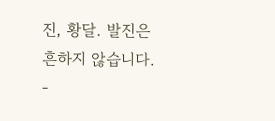진, 황달. 발진은 흔하지 않습니다.
-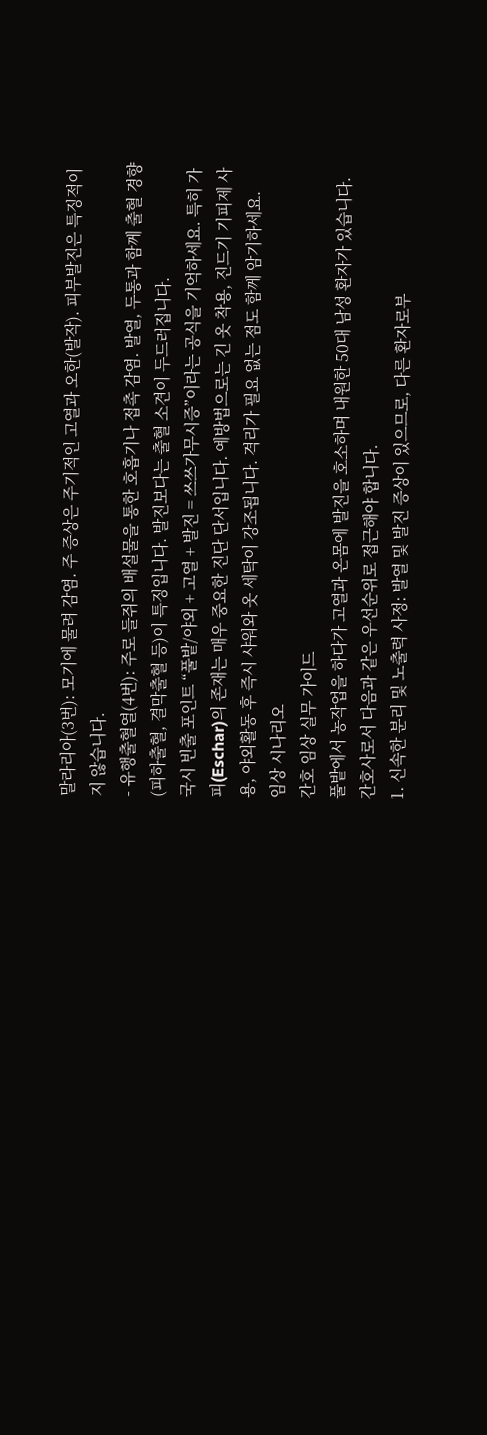말라리아(3번): 모기에 물려 감염. 주 증상은 주기적인 고열과 오한(발작). 피부발진은 특징적이지 않습니다.
- 유행출혈열(4번): 주로 들쥐의 배설물을 통한 호흡기나 접촉 감염. 발열, 두통과 함께 출혈 경향(피하출혈, 결막출혈 등)이 특징입니다. 발진보다는 출혈 소견이 두드러집니다.
국시 빈출 포인트 “풀밭/야외 + 고열 + 발진 = 쓰쓰가무시증”이라는 공식을 기억하세요. 특히 가피(Eschar)의 존재는 매우 중요한 진단 단서입니다. 예방법으로는 긴 옷 착용, 진드기 기피제 사용, 야외활동 후 즉시 샤워와 옷 세탁이 강조됩니다. 격리가 필요 없는 점도 함께 암기하세요.
임상 시나리오
간호 임상 실무 가이드
풀밭에서 농작업을 하다가 고열과 온몸에 발진을 호소하며 내원한 50대 남성 환자가 있습니다. 간호사로서 다음과 같은 우선순위로 접근해야 합니다.
1. 신속한 분리 및 노출력 사정: 발열 및 발진 증상이 있으므로, 다른 환자로부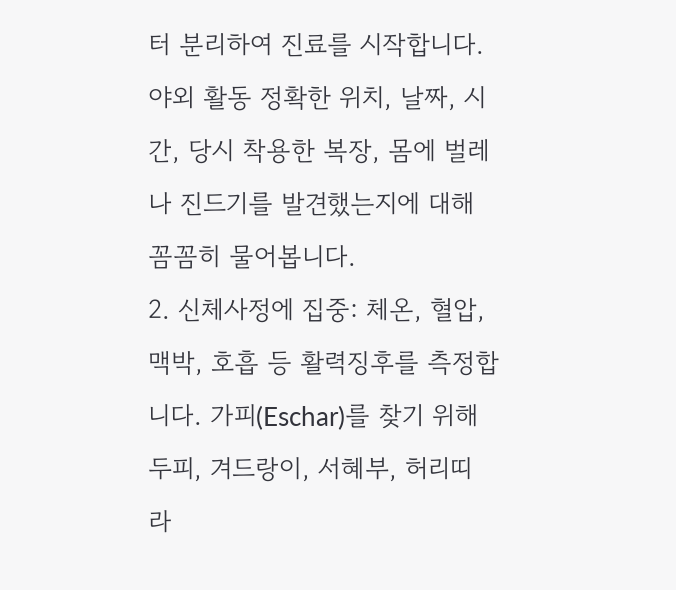터 분리하여 진료를 시작합니다. 야외 활동 정확한 위치, 날짜, 시간, 당시 착용한 복장, 몸에 벌레나 진드기를 발견했는지에 대해 꼼꼼히 물어봅니다.
2. 신체사정에 집중: 체온, 혈압, 맥박, 호흡 등 활력징후를 측정합니다. 가피(Eschar)를 찾기 위해 두피, 겨드랑이, 서혜부, 허리띠 라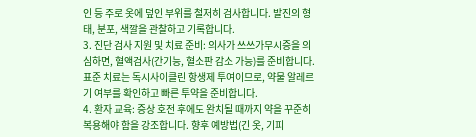인 등 주로 옷에 덮인 부위를 철저히 검사합니다. 발진의 형태, 분포, 색깔을 관찰하고 기록합니다.
3. 진단 검사 지원 및 치료 준비: 의사가 쓰쓰가무시증을 의심하면, 혈액검사(간기능, 혈소판 감소 가능)를 준비합니다. 표준 치료는 독시사이클린 항생제 투여이므로, 약물 알레르기 여부를 확인하고 빠른 투약을 준비합니다.
4. 환자 교육: 증상 호전 후에도 완치될 때까지 약을 꾸준히 복용해야 함을 강조합니다. 향후 예방법(긴 옷, 기피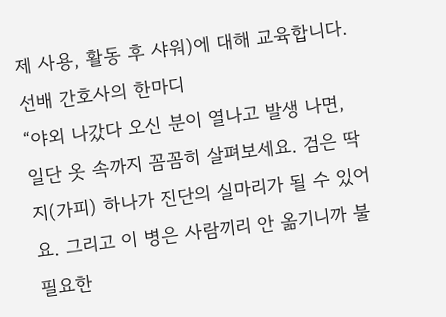제 사용, 활동 후 샤워)에 대해 교육합니다.
선배 간호사의 한마디
“야외 나갔다 오신 분이 열나고 발생 나면, 일단 옷 속까지 꼼꼼히 살펴보세요. 검은 딱지(가피) 하나가 진단의 실마리가 될 수 있어요. 그리고 이 병은 사람끼리 안 옮기니까 불필요한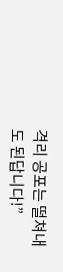격리 공포는 떨쳐내도 된답니다!”